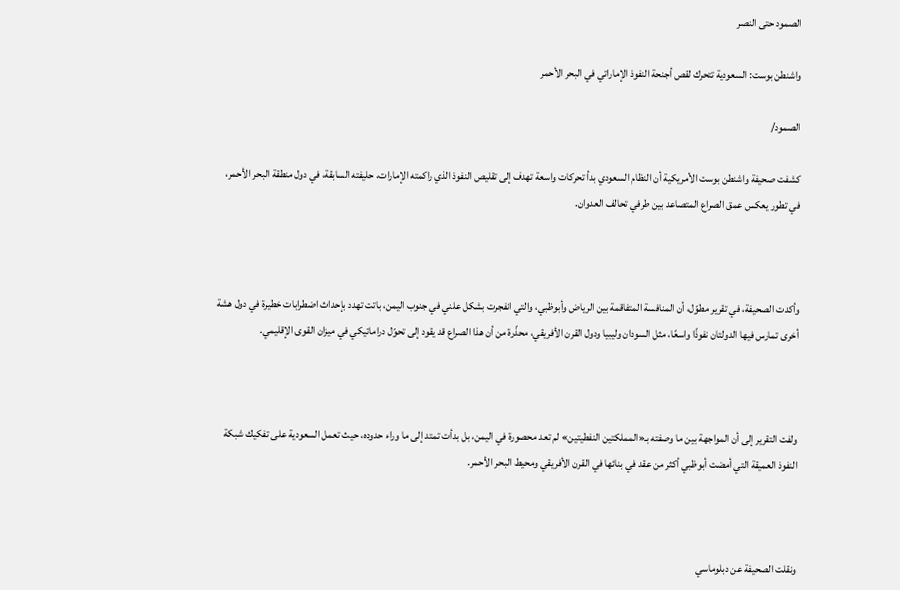الصمود حتى النصر

واشنطن بوست: السعودية تتحرك لقص أجنحة النفوذ الإماراتي في البحر الأحمر

الصمود/

كشفت صحيفة واشنطن بوست الأمريكية أن النظام السعودي بدأ تحركات واسعة تهدف إلى تقليص النفوذ الذي راكمته الإمارات، حليفته السابقة، في دول منطقة البحر الأحمر، في تطور يعكس عمق الصراع المتصاعد بين طرفي تحالف العدوان.



وأكدت الصحيفة، في تقرير مطوّل، أن المنافسة المتفاقمة بين الرياض وأبوظبي، والتي انفجرت بشكل علني في جنوب اليمن، باتت تهدد بإحداث اضطرابات خطيرة في دول هشة أخرى تمارس فيها الدولتان نفوذًا واسعًا، مثل السودان وليبيا ودول القرن الأفريقي، محذّرة من أن هذا الصراع قد يقود إلى تحوّل دراماتيكي في ميزان القوى الإقليمي.



ولفت التقرير إلى أن المواجهة بين ما وصفته بـ«المملكتين النفطيتين» لم تعد محصورة في اليمن، بل بدأت تمتد إلى ما وراء حدوده، حيث تعمل السعودية على تفكيك شبكة النفوذ العميقة التي أمضت أبوظبي أكثر من عقد في بنائها في القرن الأفريقي ومحيط البحر الأحمر.



ونقلت الصحيفة عن دبلوماسي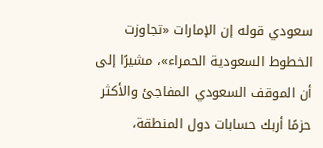سعودي قوله إن الإمارات «تجاوزت الخطوط السعودية الحمراء»، مشيرًا إلى أن الموقف السعودي المفاجئ والأكثر حزمًا أربك حسابات دول المنطقة،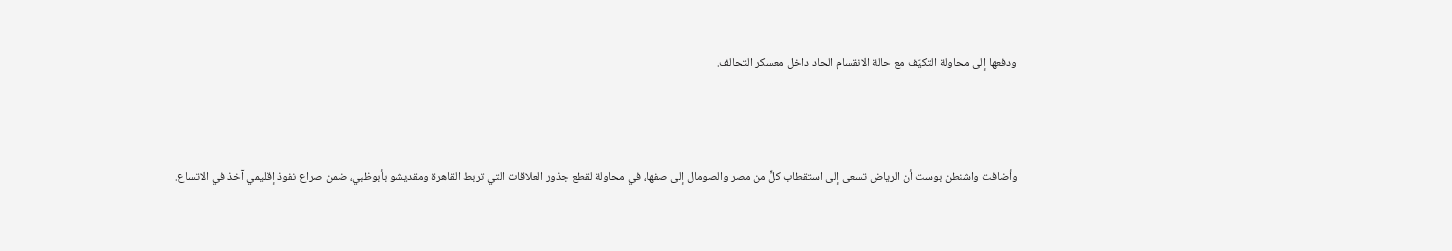ودفعها إلى محاولة التكيّف مع حالة الانقسام الحاد داخل معسكر التحالف.



وأضافت واشنطن بوست أن الرياض تسعى إلى استقطاب كلٍّ من مصر والصومال إلى صفها، في محاولة لقطع جذور العلاقات التي تربط القاهرة ومقديشو بأبوظبي، ضمن صراع نفوذ إقليمي آخذ في الاتساع.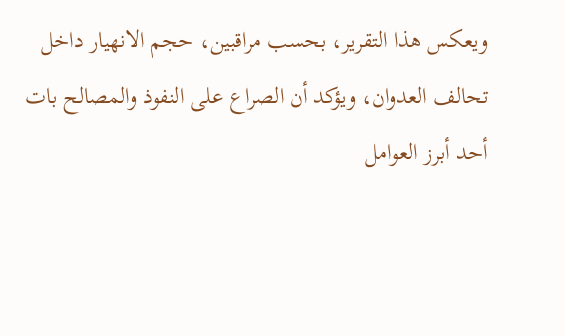ويعكس هذا التقرير، بحسب مراقبين، حجم الانهيار داخل تحالف العدوان، ويؤكد أن الصراع على النفوذ والمصالح بات أحد أبرز العوامل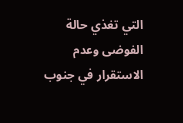التي تغذي حالة الفوضى وعدم الاستقرار في جنوب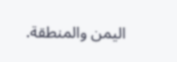اليمن والمنطقة.